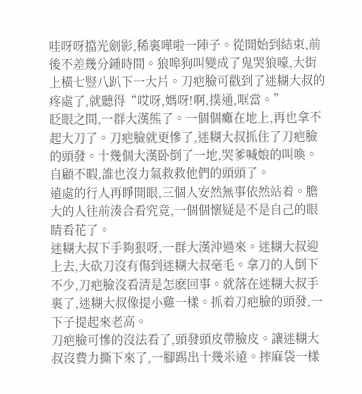哇呀呀擋光劍影,稀裏嘩啦一陣子。從開始到結束,前後不差幾分鍾時間。狼嗥狗叫變成了鬼哭狼嚎,大街上橫七豎八趴下一大片。刀疤臉可戳到了迷糊大叔的疼處了,就聽得“哎呀,媽呀!啊,撲通,哐當。”
眨眼之間,一群大漢熊了。一個個癱在地上,再也拿不起大刀了。刀疤臉就更慘了,迷糊大叔抓住了刀疤臉的頭發。十幾個大漢卧倒了一地,哭爹喊娘的叫喚。自顧不暇,誰也沒力氣救救他們的頭頭了。
遠處的行人再睜開眼,三個人安然無事依然站着。膽大的人往前湊合看究竟,一個個懷疑是不是自己的眼睛看花了。
迷糊大叔下手夠狠呀,一群大漢沖過來。迷糊大叔迎上去,大砍刀沒有傷到迷糊大叔毫毛。拿刀的人倒下不少,刀疤臉沒看清是怎麽回事。就落在迷糊大叔手裏了,迷糊大叔像提小雞一樣。抓着刀疤臉的頭發,一下子提起來老高。
刀疤臉可慘的沒法看了,頭發頭皮帶臉皮。讓迷糊大叔沒費力撕下來了,一腳踢出十幾米遠。摔麻袋一樣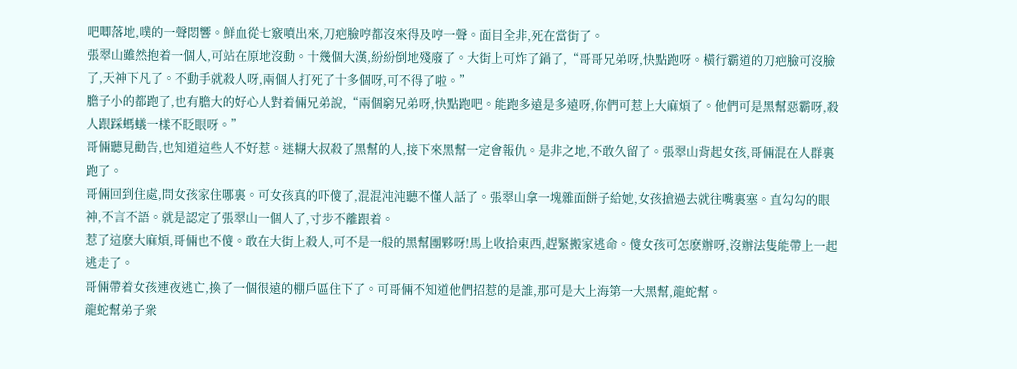吧唧落地,噗的一聲悶響。鮮血從七竅噴出來,刀疤臉哼都沒來得及哼一聲。面目全非,死在當街了。
張翠山雖然抱着一個人,可站在原地沒動。十幾個大漢,紛紛倒地殘廢了。大街上可炸了鍋了,“哥哥兄弟呀,快點跑呀。橫行霸道的刀疤臉可沒臉了,天神下凡了。不動手就殺人呀,兩個人打死了十多個呀,可不得了啦。”
膽子小的都跑了,也有膽大的好心人對着倆兄弟說,“兩個窮兄弟呀,快點跑吧。能跑多遠是多遠呀,你們可惹上大麻煩了。他們可是黑幫惡霸呀,殺人跟踩螞蟻一樣不眨眼呀。”
哥倆聽見勸告,也知道這些人不好惹。迷糊大叔殺了黑幫的人,接下來黑幫一定會報仇。是非之地,不敢久留了。張翠山背起女孩,哥倆混在人群裏跑了。
哥倆回到住處,問女孩家住哪裏。可女孩真的吓傻了,混混沌沌聽不懂人話了。張翠山拿一塊雜面餅子給她,女孩搶過去就往嘴裏塞。直勾勾的眼神,不言不語。就是認定了張翠山一個人了,寸步不離跟着。
惹了這麽大麻煩,哥倆也不傻。敢在大街上殺人,可不是一般的黑幫團夥呀!馬上收拾東西,趕緊搬家逃命。傻女孩可怎麽辦呀,沒辦法隻能帶上一起逃走了。
哥倆帶着女孩連夜逃亡,換了一個很遠的棚戶區住下了。可哥倆不知道他們招惹的是誰,那可是大上海第一大黑幫,龍蛇幫。
龍蛇幫弟子衆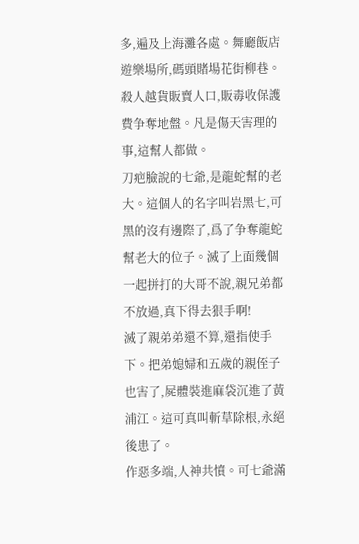多,遍及上海灘各處。舞廳飯店遊樂場所,碼頭賭場花街柳巷。殺人越貨販賣人口,販毒收保護費争奪地盤。凡是傷天害理的事,這幫人都做。
刀疤臉說的七爺,是龍蛇幫的老大。這個人的名字叫岩黑七,可黑的沒有邊際了,爲了争奪龍蛇幫老大的位子。滅了上面幾個一起拼打的大哥不說,親兄弟都不放過,真下得去狠手啊!
滅了親弟弟還不算,還指使手下。把弟媳婦和五歲的親侄子也害了,屍體裝進麻袋沉進了黃浦江。這可真叫斬草除根,永絕後患了。
作惡多端,人神共憤。可七爺滿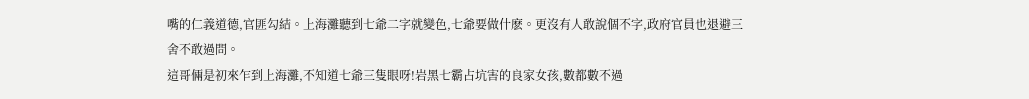嘴的仁義道德,官匪勾結。上海灘聽到七爺二字就變色,七爺要做什麽。更沒有人敢說個不字,政府官員也退避三舍不敢過問。
這哥倆是初來乍到上海灘,不知道七爺三隻眼呀!岩黑七霸占坑害的良家女孩,數都數不過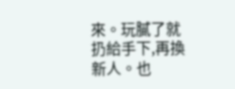來。玩膩了就扔給手下,再換新人。也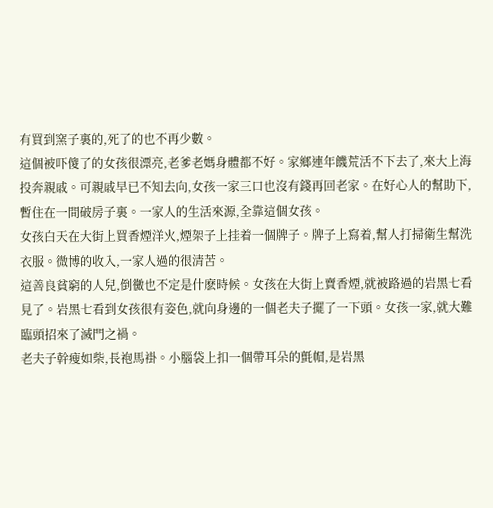有買到窯子裏的,死了的也不再少數。
這個被吓傻了的女孩很漂亮,老爹老媽身體都不好。家鄉連年饑荒活不下去了,來大上海投奔親戚。可親戚早已不知去向,女孩一家三口也沒有錢再回老家。在好心人的幫助下,暫住在一間破房子裏。一家人的生活來源,全靠這個女孩。
女孩白天在大街上買香煙洋火,煙架子上挂着一個牌子。牌子上寫着,幫人打掃衛生幫洗衣服。微博的收入,一家人過的很清苦。
這善良貧窮的人兒,倒黴也不定是什麽時候。女孩在大街上賣香煙,就被路過的岩黑七看見了。岩黑七看到女孩很有姿色,就向身邊的一個老夫子擺了一下頭。女孩一家,就大難臨頭招來了滅門之禍。
老夫子幹瘦如柴,長袍馬褂。小腦袋上扣一個帶耳朵的氈帽,是岩黑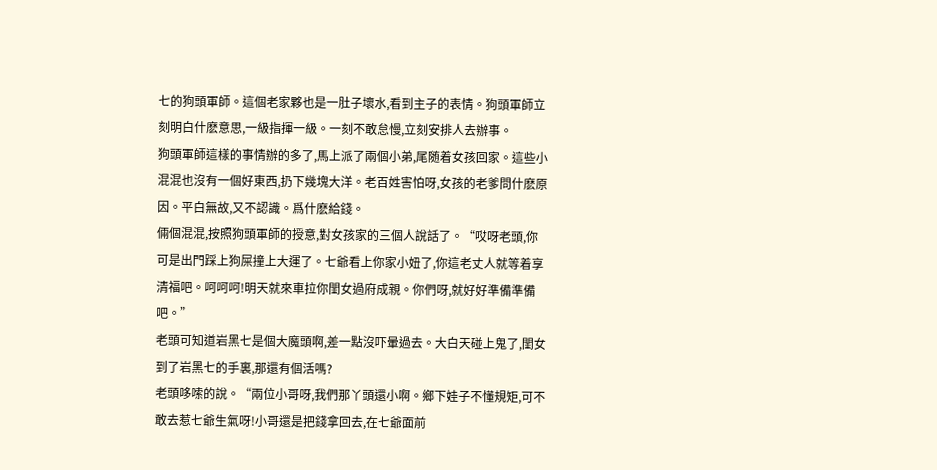七的狗頭軍師。這個老家夥也是一肚子壞水,看到主子的表情。狗頭軍師立刻明白什麽意思,一級指揮一級。一刻不敢怠慢,立刻安排人去辦事。
狗頭軍師這樣的事情辦的多了,馬上派了兩個小弟,尾随着女孩回家。這些小混混也沒有一個好東西,扔下幾塊大洋。老百姓害怕呀,女孩的老爹問什麽原因。平白無故,又不認識。爲什麽給錢。
倆個混混,按照狗頭軍師的授意,對女孩家的三個人說話了。“哎呀老頭,你可是出門踩上狗屎撞上大運了。七爺看上你家小妞了,你這老丈人就等着享清福吧。呵呵呵!明天就來車拉你閨女過府成親。你們呀,就好好準備準備吧。”
老頭可知道岩黑七是個大魔頭啊,差一點沒吓暈過去。大白天碰上鬼了,閨女到了岩黑七的手裏,那還有個活嗎?
老頭哆嗦的說。“兩位小哥呀,我們那丫頭還小啊。鄉下娃子不懂規矩,可不敢去惹七爺生氣呀!小哥還是把錢拿回去,在七爺面前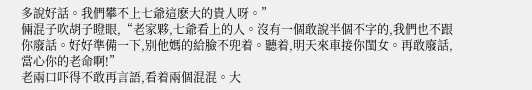多說好話。我們攀不上七爺這麽大的貴人呀。”
倆混子吹胡子瞪眼,“老家夥,七爺看上的人。沒有一個敢說半個不字的,我們也不跟你廢話。好好準備一下,别他媽的給臉不兜着。聽着,明天來車接你閨女。再敢廢話,當心你的老命啊!”
老兩口吓得不敢再言語,看着兩個混混。大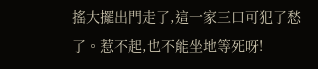搖大擺出門走了,這一家三口可犯了愁了。惹不起,也不能坐地等死呀!